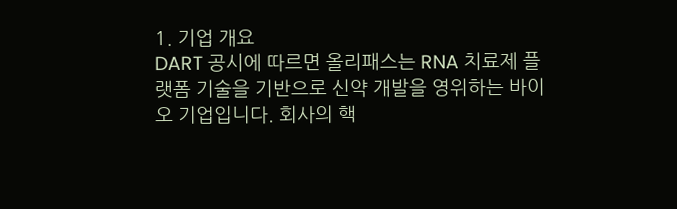1. 기업 개요
DART 공시에 따르면 올리패스는 RNA 치료제 플랫폼 기술을 기반으로 신약 개발을 영위하는 바이오 기업입니다. 회사의 핵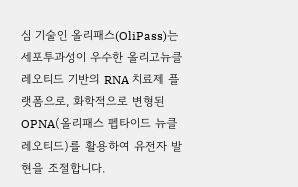심 기술인 올리패스(OliPass)는 세포투과성이 우수한 올리고뉴클레오티드 기반의 RNA 치료제 플랫폼으로, 화학적으로 변형된 OPNA(올리패스 펩타이드 뉴클레오티드)를 활용하여 유전자 발현을 조절합니다.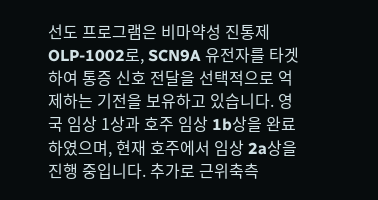선도 프로그램은 비마약성 진통제 OLP-1002로, SCN9A 유전자를 타겟하여 통증 신호 전달을 선택적으로 억제하는 기전을 보유하고 있습니다. 영국 임상 1상과 호주 임상 1b상을 완료하였으며, 현재 호주에서 임상 2a상을 진행 중입니다. 추가로 근위축측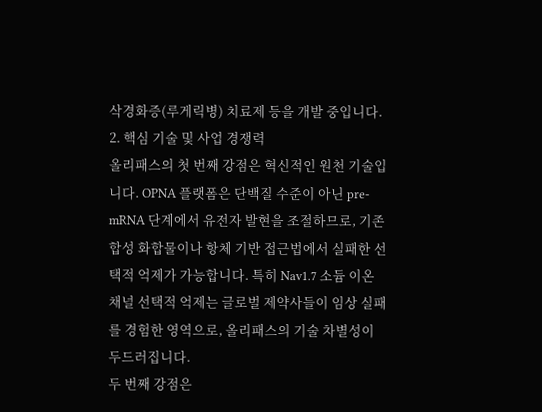삭경화증(루게릭병) 치료제 등을 개발 중입니다.
2. 핵심 기술 및 사업 경쟁력
올리패스의 첫 번째 강점은 혁신적인 원천 기술입니다. OPNA 플랫폼은 단백질 수준이 아닌 pre-mRNA 단계에서 유전자 발현을 조절하므로, 기존 합성 화합물이나 항체 기반 접근법에서 실패한 선택적 억제가 가능합니다. 특히 Nav1.7 소듐 이온채널 선택적 억제는 글로벌 제약사들이 임상 실패를 경험한 영역으로, 올리패스의 기술 차별성이 두드러집니다.
두 번째 강점은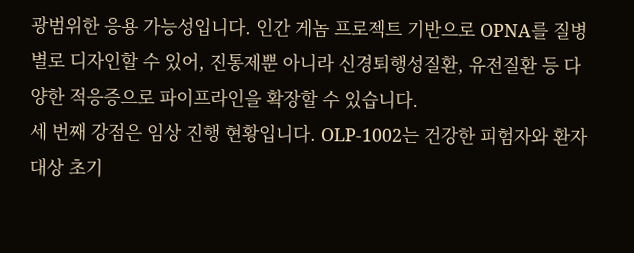광범위한 응용 가능성입니다. 인간 게놈 프로젝트 기반으로 OPNA를 질병별로 디자인할 수 있어, 진통제뿐 아니라 신경퇴행성질환, 유전질환 등 다양한 적응증으로 파이프라인을 확장할 수 있습니다.
세 번째 강점은 임상 진행 현황입니다. OLP-1002는 건강한 피험자와 환자 대상 초기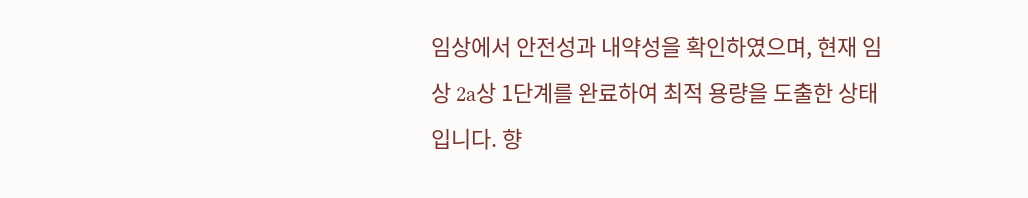임상에서 안전성과 내약성을 확인하였으며, 현재 임상 2a상 1단계를 완료하여 최적 용량을 도출한 상태입니다. 향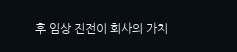후 임상 진전이 회사의 가치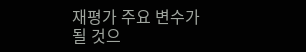재평가 주요 변수가 될 것으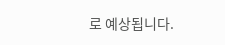로 예상됩니다.